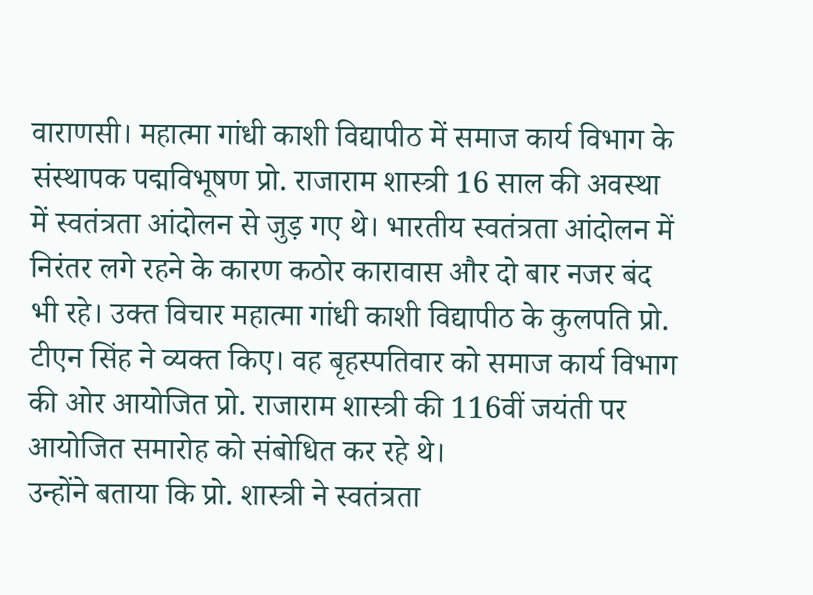वाराणसी। महात्मा गांधी काशी विद्यापीठ में समाज कार्य विभाग के संस्थापक पद्मविभूषण प्रो. राजाराम शास्त्री 16 साल की अवस्था में स्वतंत्रता आंदोलन से जुड़ गए थे। भारतीय स्वतंत्रता आंदोलन में निरंतर लगे रहने के कारण कठोर कारावास और दो बार नजर बंद भी रहे। उक्त विचार महात्मा गांधी काशी विद्यापीठ के कुलपति प्रो. टीएन सिंह ने व्यक्त किए। वह बृहस्पतिवार को समाज कार्य विभाग की ओर आयोजित प्रो. राजाराम शास्त्री की 116वीं जयंती पर आयोजित समारोह को संबोधित कर रहे थे।
उन्होंने बताया कि प्रो. शास्त्री ने स्वतंत्रता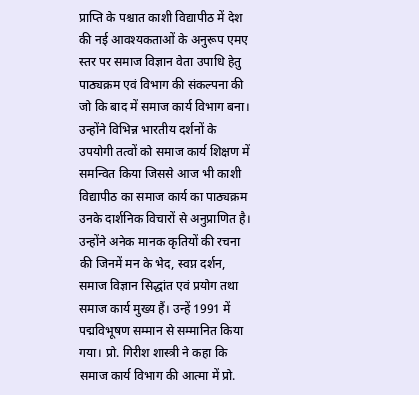प्राप्ति के पश्चात काशी विद्यापीठ में देश की नई आवश्यकताओं के अनुरूप एमए स्तर पर समाज विज्ञान वेता उपाधि हेतु पाठ्यक्रम एवं विभाग की संकल्पना की जो कि बाद में समाज कार्य विभाग बना। उन्होंने विभिन्न भारतीय दर्शनों के उपयोगी तत्वों को समाज कार्य शिक्षण में समन्वित किया जिससे आज भी काशी विद्यापीठ का समाज कार्य का पाठ्यक्रम उनके दार्शनिक विचारों से अनुप्राणित है। उन्होंने अनेक मानक कृतियों की रचना की जिनमें मन के भेद, स्वप्न दर्शन, समाज विज्ञान सिद्धांत एवं प्रयोग तथा समाज कार्य मुख्य हैं। उन्हें 1991 में पद्मविभूषण सम्मान से सम्मानित किया गया। प्रो. गिरीश शास्त्री ने कहा कि समाज कार्य विभाग की आत्मा में प्रो.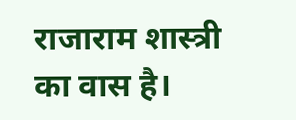राजाराम शास्त्री का वास है।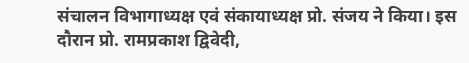संचालन विभागाध्यक्ष एवं संकायाध्यक्ष प्रो. संजय ने किया। इस दौरान प्रो. रामप्रकाश द्विवेदी,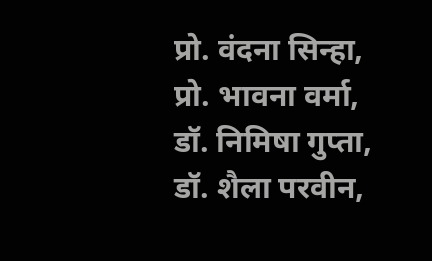प्रो. वंदना सिन्हा, प्रो. भावना वर्मा, डॉ. निमिषा गुप्ता, डॉ. शैला परवीन,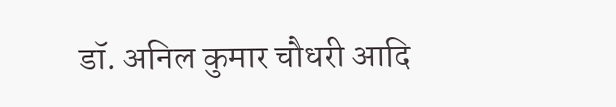डॉ. अनिल कुमार चौधरी आदि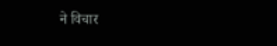ने विचार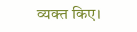व्यक्त किए।